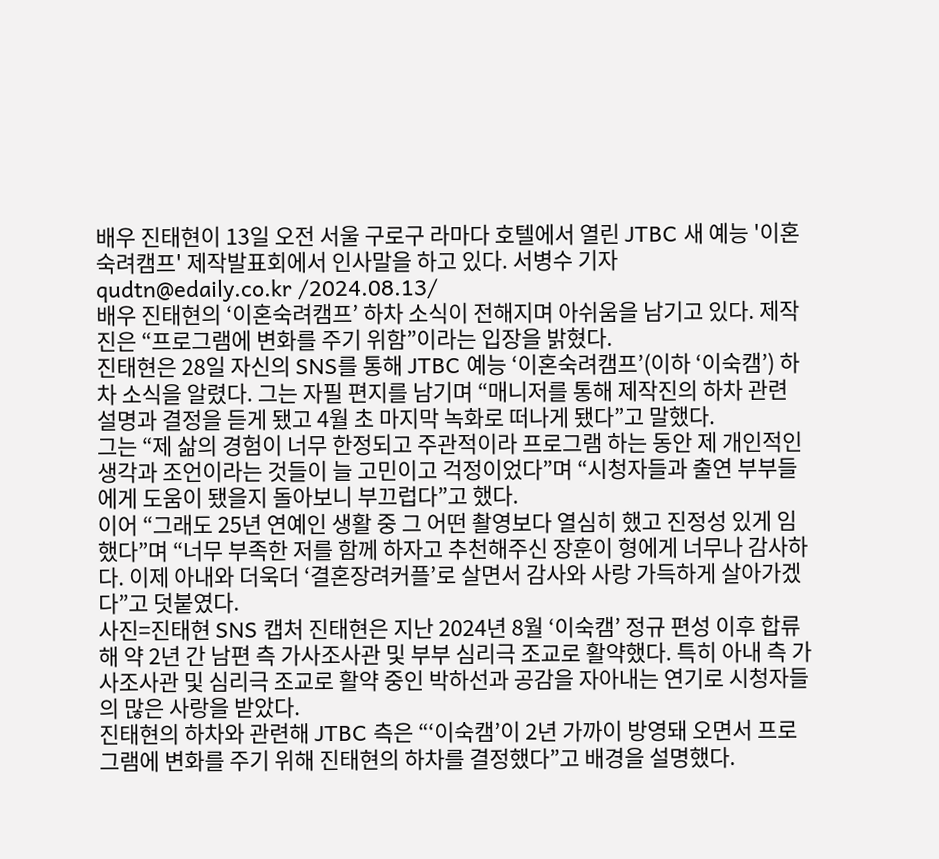배우 진태현이 13일 오전 서울 구로구 라마다 호텔에서 열린 JTBC 새 예능 '이혼숙려캠프' 제작발표회에서 인사말을 하고 있다. 서병수 기자 qudtn@edaily.co.kr /2024.08.13/
배우 진태현의 ‘이혼숙려캠프’ 하차 소식이 전해지며 아쉬움을 남기고 있다. 제작진은 “프로그램에 변화를 주기 위함”이라는 입장을 밝혔다.
진태현은 28일 자신의 SNS를 통해 JTBC 예능 ‘이혼숙려캠프’(이하 ‘이숙캠’) 하차 소식을 알렸다. 그는 자필 편지를 남기며 “매니저를 통해 제작진의 하차 관련 설명과 결정을 듣게 됐고 4월 초 마지막 녹화로 떠나게 됐다”고 말했다.
그는 “제 삶의 경험이 너무 한정되고 주관적이라 프로그램 하는 동안 제 개인적인 생각과 조언이라는 것들이 늘 고민이고 걱정이었다”며 “시청자들과 출연 부부들에게 도움이 됐을지 돌아보니 부끄럽다”고 했다.
이어 “그래도 25년 연예인 생활 중 그 어떤 촬영보다 열심히 했고 진정성 있게 임했다”며 “너무 부족한 저를 함께 하자고 추천해주신 장훈이 형에게 너무나 감사하다. 이제 아내와 더욱더 ‘결혼장려커플’로 살면서 감사와 사랑 가득하게 살아가겠다”고 덧붙였다.
사진=진태현 SNS 캡처 진태현은 지난 2024년 8월 ‘이숙캠’ 정규 편성 이후 합류해 약 2년 간 남편 측 가사조사관 및 부부 심리극 조교로 활약했다. 특히 아내 측 가사조사관 및 심리극 조교로 활약 중인 박하선과 공감을 자아내는 연기로 시청자들의 많은 사랑을 받았다.
진태현의 하차와 관련해 JTBC 측은 “‘이숙캠’이 2년 가까이 방영돼 오면서 프로그램에 변화를 주기 위해 진태현의 하차를 결정했다”고 배경을 설명했다.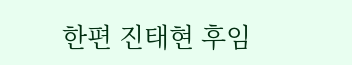한편 진태현 후임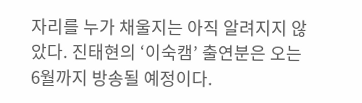자리를 누가 채울지는 아직 알려지지 않았다. 진태현의 ‘이숙캠’ 출연분은 오는 6월까지 방송될 예정이다.